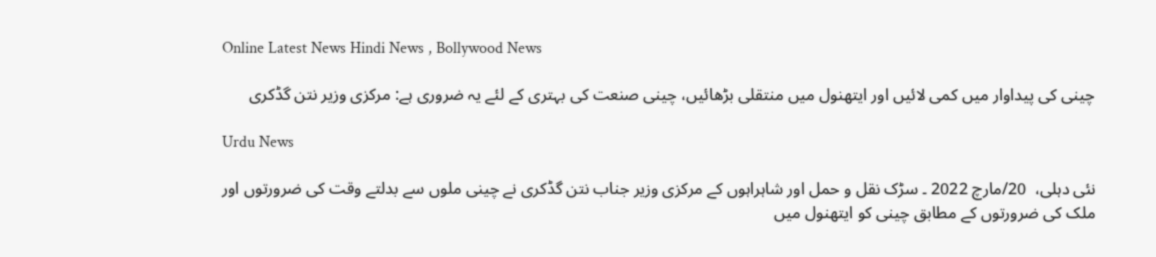Online Latest News Hindi News , Bollywood News

چینی کی پیداوار میں کمی لائیں اور ایتھنول میں منتقلی بڑھائیں، چینی صنعت کی بہتری کے لئے یہ ضروری ہے: مرکزی وزیر نتن گڈکری

Urdu News

نئی دہلی،  20/مارچ 2022 ۔ سڑک نقل و حمل اور شاہراہوں کے مرکزی وزیر جناب نتن گڈکری نے چینی ملوں سے بدلتے وقت کی ضرورتوں اور ملک کی ضرورتوں کے مطابق چینی کو ایتھنول میں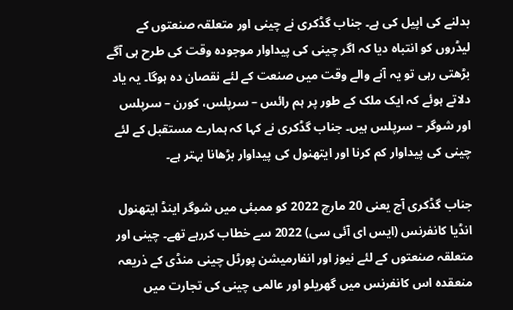بدلنے کی اپیل کی ہے۔ جناب گڈکری نے چینی اور متعلقہ صنعتوں کے لیڈروں کو انتباہ دیا کہ اگر چینی کی پیداوار موجودہ وقت کی طرح ہی آگے بڑھتی رہی تو یہ آنے والے وقت میں صنعت کے لئے نقصان دہ ہوگا۔ یہ یاد دلاتے ہوئے کہ ایک ملک کے طور پر ہم رائس – سرپلس، کورن – سرپلس اور شوگر – سرپلس ہیں۔ جناب گڈکری نے کہا کہ ہمارے مستقبل کے لئے چینی کی پیداوار کم کرنا اور ایتھنول کی پیداوار بڑھانا بہتر ہے۔

جناب گڈکری آج یعنی 20 مارچ 2022 کو ممبئی میں شوگر اینڈ ایتھنول انڈیا کانفرنس (ایس ای آئی سی) 2022 سے خطاب کررہے تھے۔ چینی اور متعلقہ صنعتوں کے لئے نیوز اور انفارمیشن پورٹل چینی منڈی کے ذریعہ منعقدہ اس کانفرنس میں گھریلو اور عالمی چینی کی تجارت میں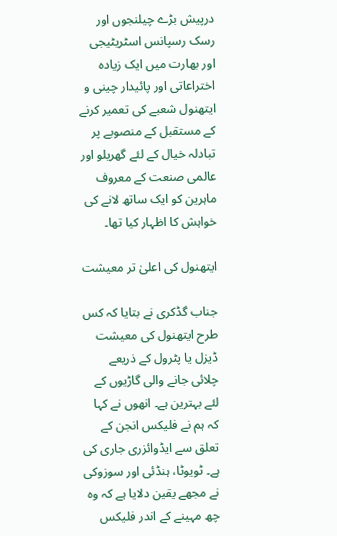درپیش بڑے چیلنجوں اور رسک رسپانس اسٹریٹیجی اور بھارت میں ایک زیادہ اختراعاتی اور پائیدار چینی و ایتھنول شعبے کی تعمیر کرنے کے مستقبل کے منصوبے پر تبادلہ خیال کے لئے گھریلو اور عالمی صنعت کے معروف ماہرین کو ایک ساتھ لانے کی خواہش کا اظہار کیا تھا۔

ایتھنول کی اعلیٰ تر معیشت

جناب گڈکری نے بتایا کہ کس طرح ایتھنول کی معیشت ڈیزل یا پٹرول کے ذریعے چلائی جانے والی گاڑیوں کے لئے بہترین ہے۔ انھوں نے کہا کہ ہم نے فلیکس انجن کے تعلق سے ایڈوائزری جاری کی ہے۔ ٹویوٹا، ہنڈئی اور سوزوکی نے مجھے یقین دلایا ہے کہ وہ چھ مہینے کے اندر فلیکس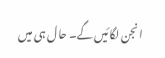انجن لگائیں گے۔ حال ہی میں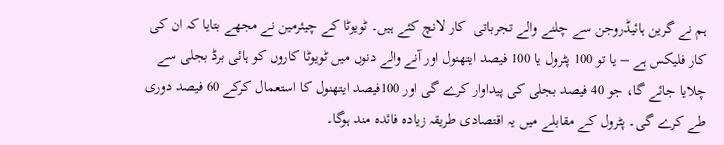ہم نے گرین ہائیڈروجن سے چلنے والے تجرباتی  کار لانچ کئے ہیں۔ ٹویوٹا کے چیئرمین نے مجھے بتایا کہ ان کی کار فلیکس ہے – یا تو 100 پٹرول یا 100 فیصد ایتھنول اور آنے والے دنوں میں ٹویوٹا کاروں کو ہائی برڈ بجلی سے چلایا جائے گا، جو 40 فیصد بجلی کی پیداوار کرے گی اور 100فیصد ایتھنول کا استعمال کرکے 60 فیصد دوری طے کرے گی۔ پٹرول کے مقابلے میں یہ اقتصادی طریقہ زیادہ فائدہ مند ہوگا۔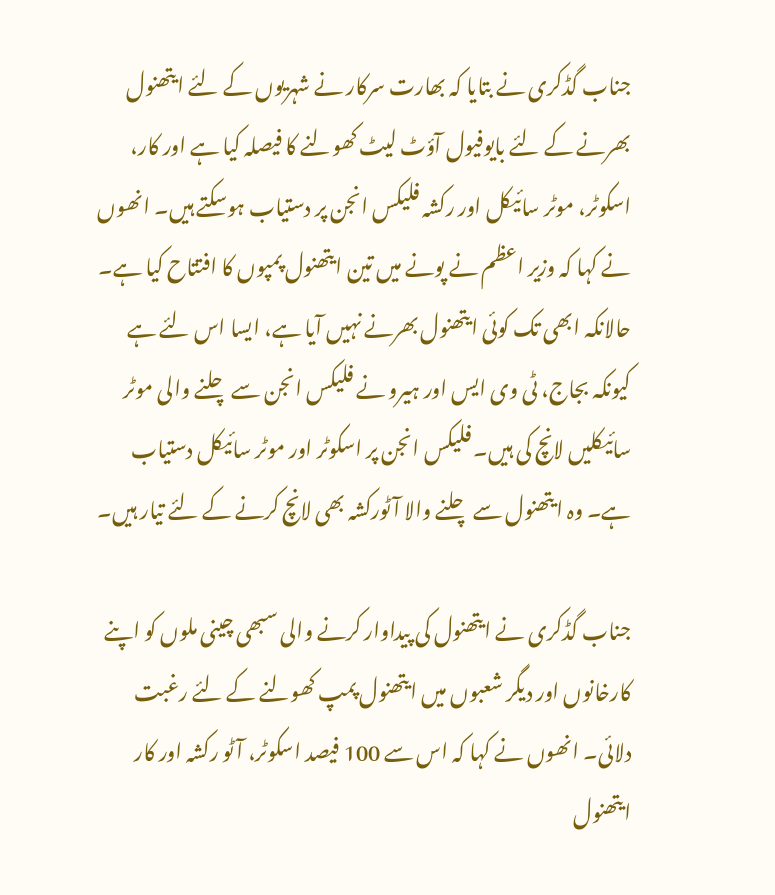جناب گڈکری نے بتایا کہ بھارت سرکار نے شہریوں کے لئے ایتھنول بھرنے کے لئے بایوفیول آؤٹ لیٹ کھولنے کا فیصلہ کیا ہے اور کار، اسکوٹر، موٹر سائیکل اور رکشہ فلیکس انجن پر دستیاب ہوسکتے ہیں۔ انھوں نے کہا کہ وزیر اعظم نے پونے میں تین ایتھنول پمپوں کا افتتاح کیا ہے۔ حالانکہ ابھی تک کوئی ایتھنول بھرنے نہیں آیا ہے، ایسا اس لئے ہے کیونکہ بجاج، ٹی وی ایس اور ہیرو نے فلیکس انجن سے چلنے والی موٹر سائیکلیں لانچ کی ہیں۔ فلیکس انجن پر اسکوٹر اور موٹر سائیکل دستیاب ہے۔ وہ ایتھنول سے چلنے والا آٹورکشہ بھی لانچ کرنے کے لئے تیار ہیں۔

جناب گڈکری نے ایتھنول کی پیداوار کرنے والی سبھی چینی ملوں کو اپنے کارخانوں اور دیگر شعبوں میں ایتھنول پمپ کھولنے کے لئے رغبت دلائی۔ انھوں نے کہا کہ اس سے 100 فیصد اسکوٹر، آٹو رکشہ اور کار ایتھنول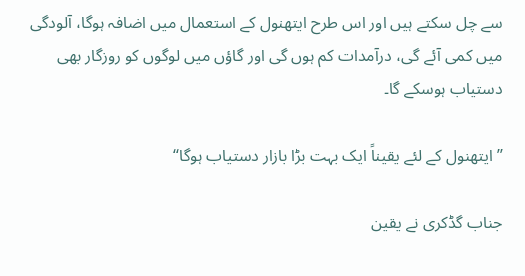سے چل سکتے ہیں اور اس طرح ایتھنول کے استعمال میں اضافہ ہوگا، آلودگی میں کمی آئے گی، درآمدات کم ہوں گی اور گاؤں میں لوگوں کو روزگار بھی دستیاب ہوسکے گا۔

’’ایتھنول کے لئے یقیناً ایک بہت بڑا بازار دستیاب ہوگا‘‘

جناب گڈکری نے یقین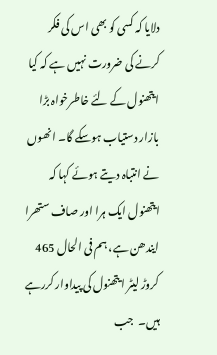دلایا کہ کسی کو بھی اس کی فکر کرنے کی ضرورت نہیں ہے کہ کیا ایتھنول کے لئے خاطرخواہ بڑا بازار دستیاب ہوسکے گا۔ انھوں نے انتباہ دیتے ہوئے کہا کہ ایتھنول ایک ہرا اور صاف ستھرا ایندھن ہے، ہم فی الحال 465 کروڑ لیٹر ایتھنول کی پیداوار کررہے ہیں۔  جب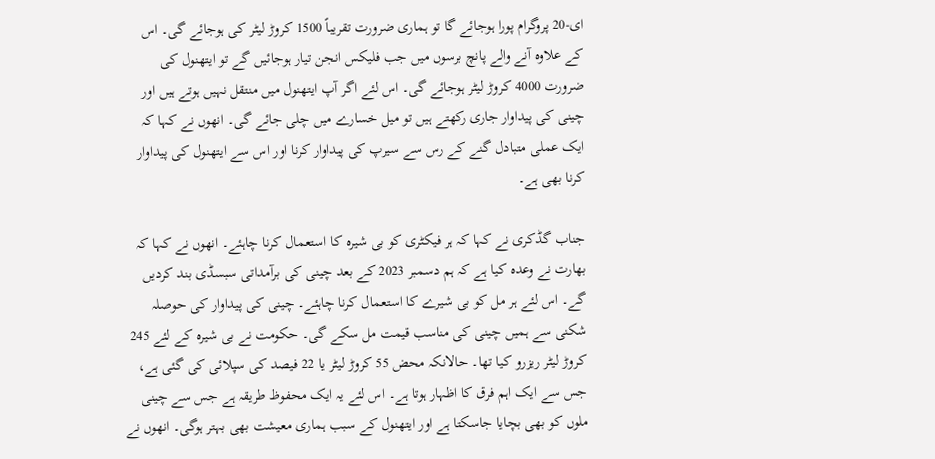ای-20 پروگرام پورا ہوجائے گا تو ہماری ضرورت تقریباً 1500 کروڑ لیٹر کی ہوجائے گی۔ اس کے علاوہ آنے والے پانچ برسوں میں جب فلیکس انجن تیار ہوجائیں گے تو ایتھنول کی ضرورت 4000 کروڑ لیٹر ہوجائے گی۔ اس لئے اگر آپ ایتھنول میں منتقل نہیں ہوتے ہیں اور چینی کی پیداوار جاری رکھتے ہیں تو میل خسارے میں چلی جائے گی۔ انھوں نے کہا کہ ایک عملی متبادل گنے کے رس سے سیرپ کی پیداوار کرنا اور اس سے ایتھنول کی پیداوار کرنا بھی ہے۔

جناب گڈکری نے کہا کہ ہر فیکٹری کو بی شیرہ کا استعمال کرنا چاہئے۔ انھوں نے کہا کہ بھارت نے وعدہ کیا ہے کہ ہم دسمبر 2023 کے بعد چینی کی برآمداتی سبسڈی بند کردیں گے۔ اس لئے ہر مل کو بی شیرے کا استعمال کرنا چاہئے۔ چینی کی پیداوار کی حوصلہ شکنی سے ہمیں چینی کی مناسب قیمت مل سکے گی۔ حکومت نے بی شیرہ کے لئے 245 کروڑ لیٹر ریزرو کیا تھا۔ حالانکہ محض 55 کروڑ لیٹر یا 22 فیصد کی سپلائی کی گئی ہے، جس سے ایک اہم فرق کا اظہار ہوتا ہے۔ اس لئے یہ ایک محفوظ طریقہ ہے جس سے چینی ملوں کو بھی بچایا جاسکتا ہے اور ایتھنول کے سبب ہماری معیشت بھی بہتر ہوگی۔ انھوں نے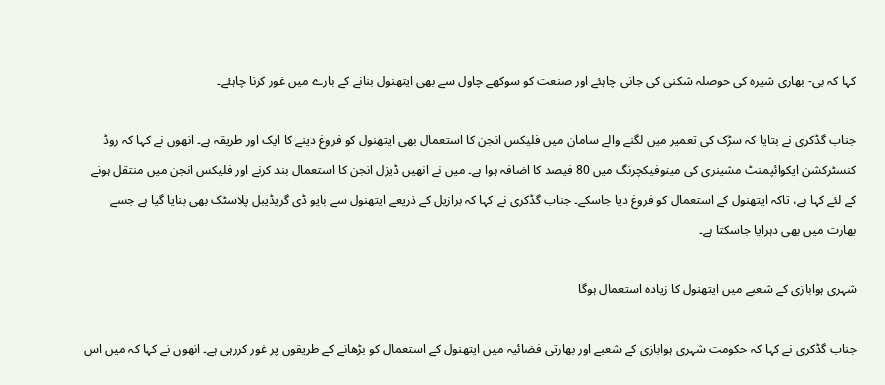کہا کہ بی- بھاری شیرہ کی حوصلہ شکنی کی جانی چاہئے اور صنعت کو سوکھے چاول سے بھی ایتھنول بنانے کے بارے میں غور کرنا چاہئے۔

جناب گڈکری نے بتایا کہ سڑک کی تعمیر میں لگنے والے سامان میں فلیکس انجن کا استعمال بھی ایتھنول کو فروغ دینے کا ایک اور طریقہ ہے۔ انھوں نے کہا کہ روڈ کنسٹرکشن ایکوائپمنٹ مشینری کی مینوفیکچرنگ میں 80 فیصد کا اضافہ ہوا ہے۔ میں نے انھیں ڈیزل انجن کا استعمال بند کرنے اور فلیکس انجن میں منتقل ہونے کے لئے کہا ہے، تاکہ ایتھنول کے استعمال کو فروغ دیا جاسکے۔ جناب گڈکری نے کہا کہ برازیل کے ذریعے ایتھنول سے بایو ڈی گریڈیبل پلاسٹک بھی بنایا گیا ہے جسے بھارت میں بھی دہرایا جاسکتا ہے۔

شہری ہوابازی کے شعبے میں ایتھنول کا زیادہ استعمال ہوگا

جناب گڈکری نے کہا کہ حکومت شہری ہوابازی کے شعبے اور بھارتی فضائیہ میں ایتھنول کے استعمال کو بڑھانے کے طریقوں پر غور کررہی ہے۔ انھوں نے کہا کہ میں اس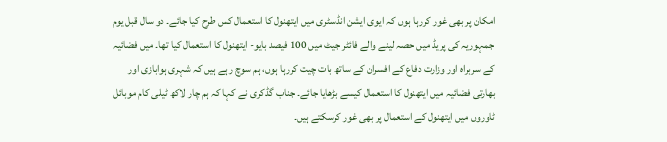امکان پر بھی غور کررہا ہوں کہ ایوی ایشن انڈسٹری میں ایتھنول کا استعمال کس طرح کیا جائے۔ دو سال قبل یوم جمہوریہ کی پریڈ میں حصہ لینے والے فائٹر جیٹ میں 100 فیصد بایو- ایتھنول کا استعمال کیا تھا۔ میں فضائیہ کے سربراہ اور وزارت دفاع کے افسران کے ساتھ بات چیت کررہا ہوں، ہم سوچ رہے ہیں کہ شہری ہوابازی اور بھارتی فضائیہ میں ایتھنول کا استعمال کیسے بڑھایا جائے۔ جناب گڈکری نے کہا کہ ہم چار لاکھ ٹیلی کام موبائل ٹاوروں میں ایتھنول کے استعمال پر بھی غور کرسکتے ہیں۔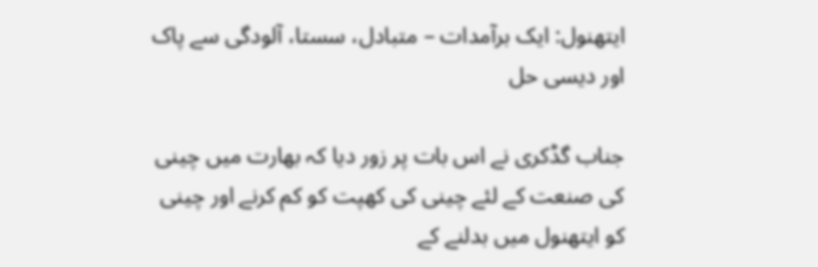ایتھنول: ایک برآمدات – متبادل، سستا، آلودگی سے پاک اور دیسی حل

جناب گڈکری نے اس بات پر زور دیا کہ بھارت میں چینی کی صنعت کے لئے چینی کی کھپت کو کم کرنے اور چینی کو ایتھنول میں بدلنے کے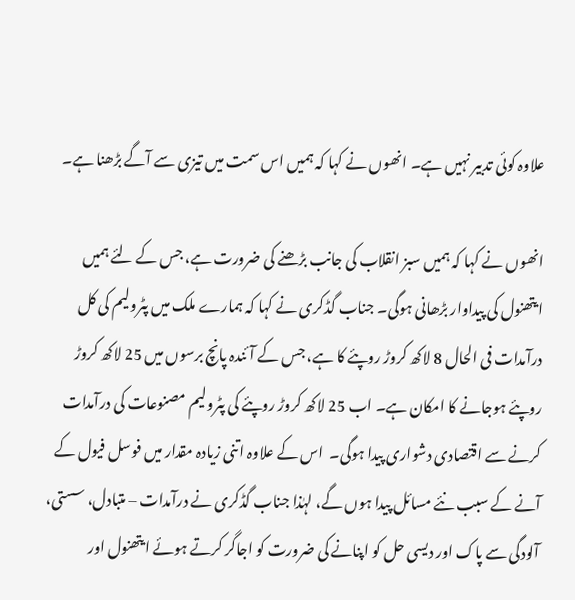علاوہ کوئی تدبیر نہیں ہے۔ انھوں نے کہا کہ ہمیں اس سمت میں تیزی سے آگے بڑھنا ہے۔

انھوں نے کہا کہ ہمیں سبز انقلاب کی جانب بڑھنے کی ضرورت ہے، جس کے لئے ہمیں ایتھنول کی پیداوار بڑھانی ہوگی۔ جناب گڈکری نے کہا کہ ہمارے ملک میں پٹرولیم کی کل درآمدات فی الحال 8 لاکھ کروڑ روپئے کا ہے، جس کے آئندہ پانچ برسوں میں 25 لاکھ کروڑ روپئے ہوجانے کا امکان ہے۔ اب 25 لاکھ کروڑ روپئے کی پٹرولیم مصنوعات کی درآمدات کرنے سے اقتصادی دشواری پیدا ہوگی۔  اس کے علاوہ اتنی زیادہ مقدار میں فوسل فیول کے آنے کے سبب نئے مسائل پیدا ہوں گے، لہٰذا جناب گڈکری نے درآمدات – متبادل، سستی، آلودگی سے پاک اور دیسی حل کو اپنانے کی ضرورت کو اجاگر کرتے ہوئے ایتھنول اور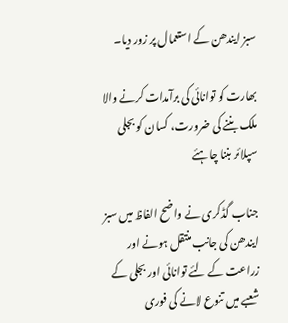سبز ایندھن کے استعمال پر زور دیا۔

بھارت کو توانائی کی برآمدات کرنے والا ملک بننے کی ضرورت، کسان کو بجلی سپلائر بننا چاہئے

جناب گڈکری نے واضح الفاظ میں سبز ایندھن کی جانب منتقل ہونے اور زراعت کے لئے توانائی اور بجلی کے شعبے میں تنوع لانے کی فوری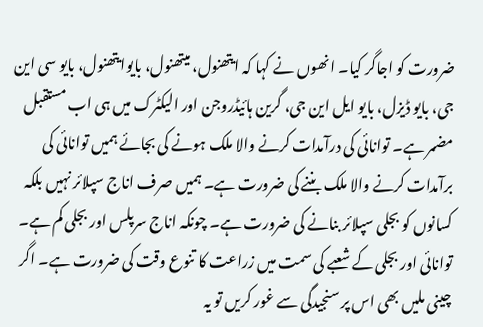ضرورت کو اجاگر کیا۔ انھوں نے کہا کہ ایتھنول، میتھنول، بایوایتھنول، بایو سی این جی، بایو ڈیزل، بایو ایل این جی، گرین ہائیڈروجن اور الیکٹرک میں ہی اب مستقبل مضمر ہے۔ توانائی کی درآمدات کرنے والا ملک ہونے کی بجائے ہمیں توانائی کی برآمدات کرنے والا ملک بننے کی ضرورت ہے۔ ہمیں صرف اناج سپلائر نہیں بلکہ کسانوں کو بجلی سپلائر بنانے کی ضرورت ہے۔ چونکہ اناج سرپلس اور بجلی کم ہے۔ توانائی اور بجلی کے شعبے کی سمت میں زراعت کا تنوع وقت کی ضرورت ہے۔ اگر چینی ملیں بھی اس پر سنجیدگی سے غور کریں تو یہ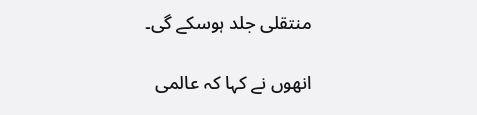منتقلی جلد ہوسکے گی۔

انھوں نے کہا کہ عالمی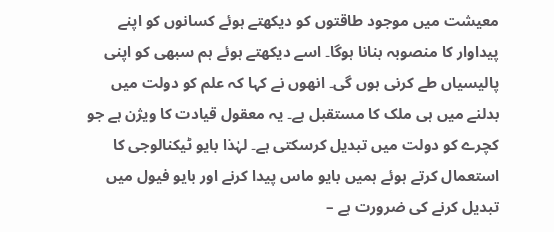معیشت میں موجود طاقتوں کو دیکھتے ہوئے کسانوں کو اپنے پیداوار کا منصوبہ بنانا ہوگا۔ اسے دیکھتے ہوئے ہم سبھی کو اپنی پالیسیاں طے کرنی ہوں گی۔ انھوں نے کہا کہ علم کو دولت میں بدلنے میں ہی ملک کا مستقبل ہے۔ یہ معقول قیادت کا ویژن ہے جو کچرے کو دولت میں تبدیل کرسکتی ہے۔ لہٰذا بایو ٹیکنالوجی کا استعمال کرتے ہوئے ہمیں بایو ماس پیدا کرنے اور بایو فیول میں تبدیل کرنے کی ضرورت ہے –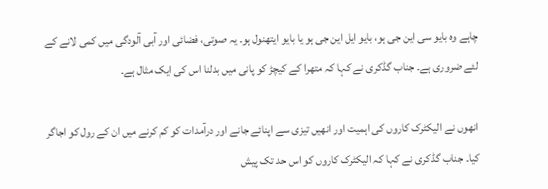چاہے وہ بایو سی این جی ہو، بایو ایل این جی ہو یا بایو ایتھنول ہو۔ یہ صوتی، فضائی اور آبی آلودگی میں کمی لانے کے لئے ضروری ہے۔ جناب گڈکری نے کہا کہ متھرا کے کیچڑ کو پانی میں بدلنا اس کی ایک مثال ہے۔

انھوں نے الیکٹرک کاروں کی اہمیت اور انھیں تیزی سے اپنائے جانے اور درآمدات کو کم کرنے میں ان کے رول کو اجاگر کیا۔ جناب گڈکری نے کہا کہ الیکٹرک کاروں کو اس حد تک پیش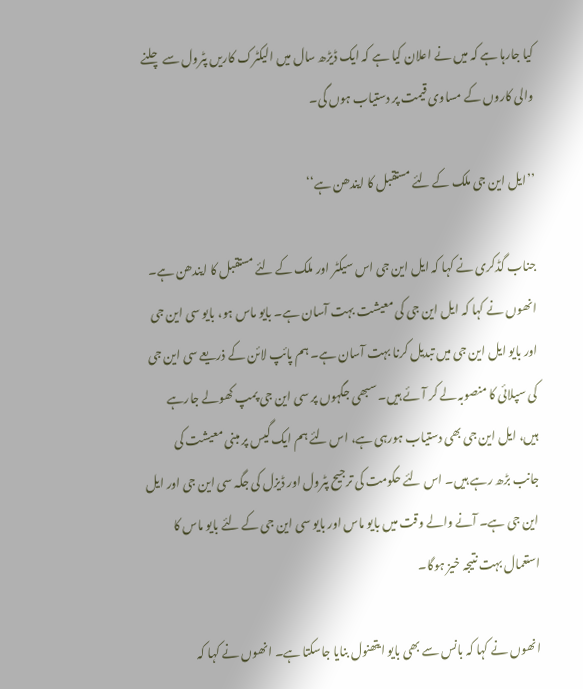کیا جارہا ہے کہ میں نے اعلان کیا ہے کہ ایک ڈیڑھ سال میں الیکٹرک کاریں پٹرول سے چلنے والی کاروں کے مساوی قیمت پر دستیاب ہوں گی۔

’’ایل این جی ملک کے لئے مستقبل کا ایندھن ہے‘‘

جناب گڈکری نے کہا کہ ایل این جی اس سیکٹر اور ملک کے لئے مستقبل کا ایندھن ہے۔ انھوں نے کہا کہ ایل این جی کی معیشت بہت آسان ہے۔ بایو ماس ہو، بایو سی این جی اور بایو ایل این جی میں تبدیل کرنا بہت آسان ہے۔ ہم پائپ لائن کے ذریعے سی این جی کی سپلائی کا منصوبہ لے کر آئے ہیں۔ سبھی جگہوں پر سی این جی پمپ کھولے جارہے ہیں، ایل این جی بھی دستیاب ہورہی ہے، اس لئے ہم ایک گیس پر مبنی معیشت کی جانب بڑھ رہے ہیں۔ اس لئے حکومت کی ترجیح پٹرول اور ڈیزل کی جگہ سی این جی اور ایل این جی ہے۔ آنے والے وقت میں بایو ماس اور بایو سی این جی کے لئے بایو ماس کا استعمال بہت نتیجہ خیز ہوگا۔

انھوں نے کہا کہ بانس سے بھی بایو ایتھنول بنایا جاسکتا ہے۔ انھوں نے کہا کہ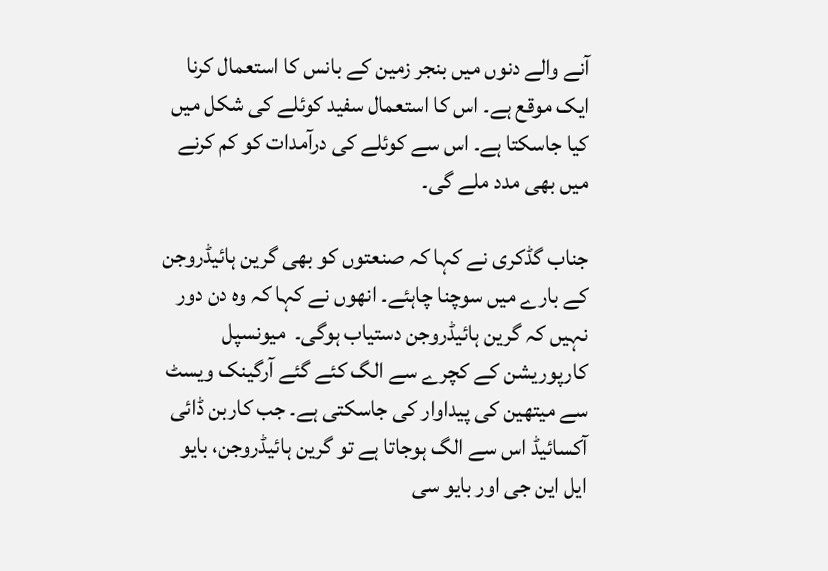آنے والے دنوں میں بنجر زمین کے بانس کا استعمال کرنا ایک موقع ہے۔ اس کا استعمال سفید کوئلے کی شکل میں کیا جاسکتا ہے۔ اس سے کوئلے کی درآمدات کو کم کرنے میں بھی مدد ملے گی۔

جناب گڈکری نے کہا کہ صنعتوں کو بھی گرین ہائیڈروجن کے بارے میں سوچنا چاہئے۔ انھوں نے کہا کہ وہ دن دور نہیں کہ گرین ہائیڈروجن دستیاب ہوگی۔  میونسپل کارپوریشن کے کچرے سے الگ کئے گئے آرگینک ویسٹ سے میتھین کی پیداوار کی جاسکتی ہے۔ جب کاربن ڈائی آکسائیڈ اس سے الگ ہوجاتا ہے تو گرین ہائیڈروجن، بایو ایل این جی اور بایو سی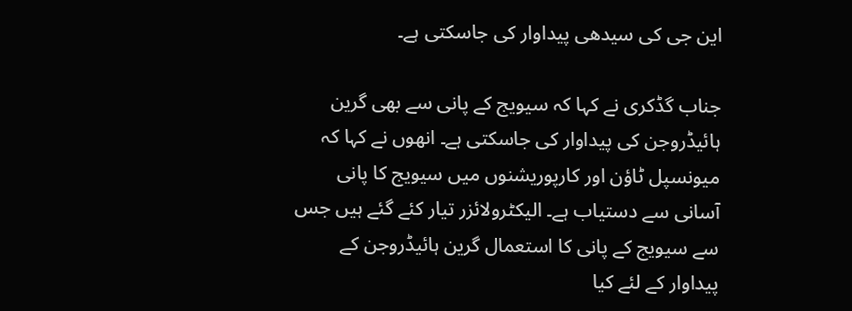این جی کی سیدھی پیداوار کی جاسکتی ہے۔

جناب گڈکری نے کہا کہ سیویج کے پانی سے بھی گرین ہائیڈروجن کی پیداوار کی جاسکتی ہے۔ انھوں نے کہا کہ میونسپل ٹاؤن اور کارپوریشنوں میں سیویج کا پانی آسانی سے دستیاب ہے۔ الیکٹرولائزر تیار کئے گئے ہیں جس سے سیویج کے پانی کا استعمال گرین ہائیڈروجن کے پیداوار کے لئے کیا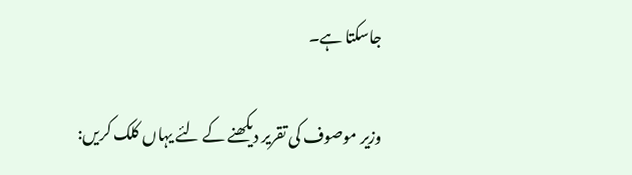جاسکتا ہے۔

وزیر موصوف کی تقریر دیکھنے کے لئے یہاں کلک کریں: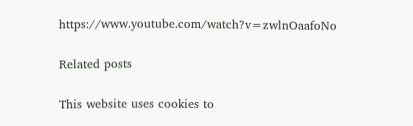https://www.youtube.com/watch?v=zwlnOaafoNo

Related posts

This website uses cookies to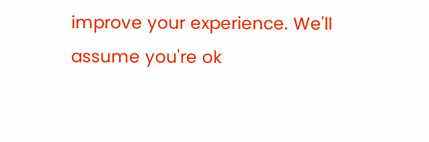improve your experience. We'll assume you're ok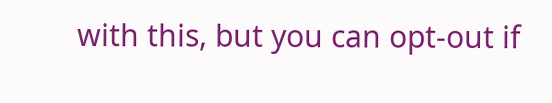with this, but you can opt-out if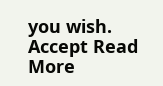you wish. Accept Read More